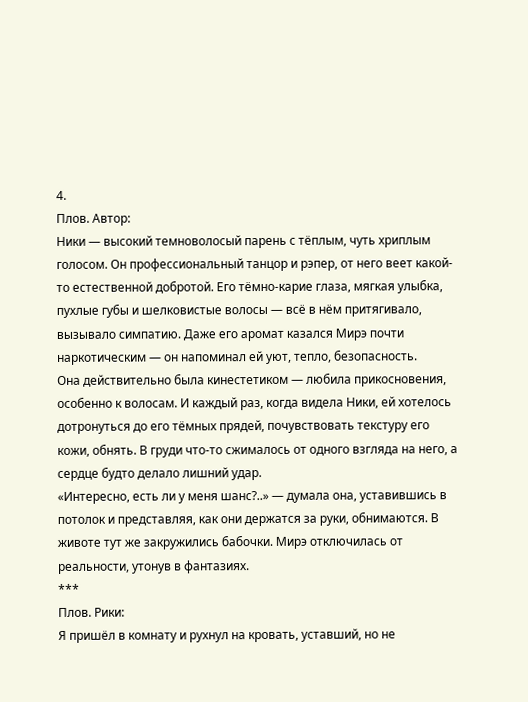4.
Плов. Автор:
Ники — высокий темноволосый парень с тёплым, чуть хриплым голосом. Он профессиональный танцор и рэпер, от него веет какой-то естественной добротой. Его тёмно-карие глаза, мягкая улыбка, пухлые губы и шелковистые волосы — всё в нём притягивало, вызывало симпатию. Даже его аромат казался Мирэ почти наркотическим — он напоминал ей уют, тепло, безопасность.
Она действительно была кинестетиком — любила прикосновения, особенно к волосам. И каждый раз, когда видела Ники, ей хотелось дотронуться до его тёмных прядей, почувствовать текстуру его кожи, обнять. В груди что-то сжималось от одного взгляда на него, а сердце будто делало лишний удар.
«Интересно, есть ли у меня шанс?..» — думала она, уставившись в потолок и представляя, как они держатся за руки, обнимаются. В животе тут же закружились бабочки. Мирэ отключилась от реальности, утонув в фантазиях.
***
Плов. Рики:
Я пришёл в комнату и рухнул на кровать, уставший, но не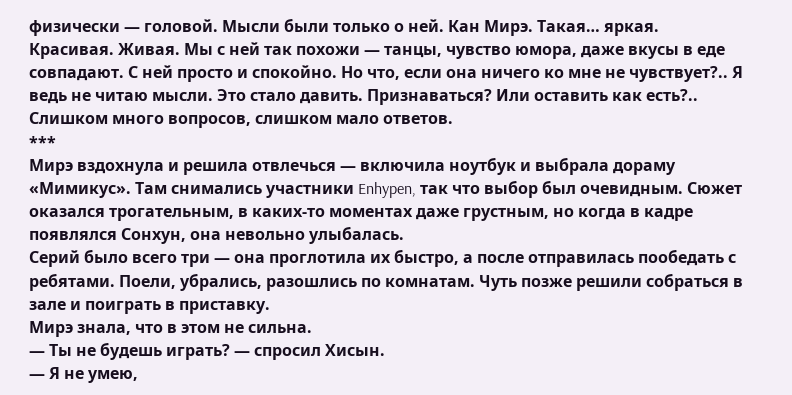физически — головой. Мысли были только о ней. Кан Мирэ. Такая… яркая. Красивая. Живая. Мы с ней так похожи — танцы, чувство юмора, даже вкусы в еде совпадают. С ней просто и спокойно. Но что, если она ничего ко мне не чувствует?.. Я ведь не читаю мысли. Это стало давить. Признаваться? Или оставить как есть?.. Слишком много вопросов, слишком мало ответов.
***
Мирэ вздохнула и решила отвлечься — включила ноутбук и выбрала дораму «Мимикус». Там снимались участники Enhypen, так что выбор был очевидным. Сюжет оказался трогательным, в каких-то моментах даже грустным, но когда в кадре появлялся Сонхун, она невольно улыбалась.
Серий было всего три — она проглотила их быстро, а после отправилась пообедать с ребятами. Поели, убрались, разошлись по комнатам. Чуть позже решили собраться в зале и поиграть в приставку.
Мирэ знала, что в этом не сильна.
— Ты не будешь играть? — спросил Хисын.
— Я не умею,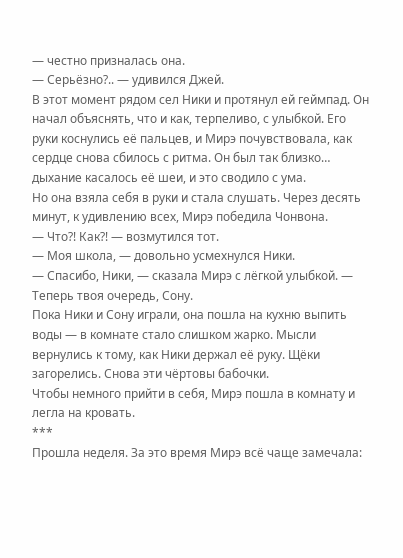— честно призналась она.
— Серьёзно?.. — удивился Джей.
В этот момент рядом сел Ники и протянул ей геймпад. Он начал объяснять, что и как, терпеливо, с улыбкой. Его руки коснулись её пальцев, и Мирэ почувствовала, как сердце снова сбилось с ритма. Он был так близко… дыхание касалось её шеи, и это сводило с ума.
Но она взяла себя в руки и стала слушать. Через десять минут, к удивлению всех, Мирэ победила Чонвона.
— Что?! Как?! — возмутился тот.
— Моя школа, — довольно усмехнулся Ники.
— Спасибо, Ники, — сказала Мирэ с лёгкой улыбкой. — Теперь твоя очередь, Сону.
Пока Ники и Сону играли, она пошла на кухню выпить воды — в комнате стало слишком жарко. Мысли вернулись к тому, как Ники держал её руку. Щёки загорелись. Снова эти чёртовы бабочки.
Чтобы немного прийти в себя, Мирэ пошла в комнату и легла на кровать.
***
Прошла неделя. За это время Мирэ всё чаще замечала: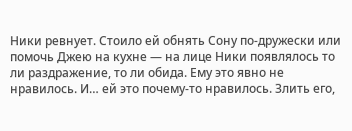Ники ревнует. Стоило ей обнять Сону по-дружески или помочь Джею на кухне — на лице Ники появлялось то ли раздражение, то ли обида. Ему это явно не нравилось. И… ей это почему-то нравилось. Злить его,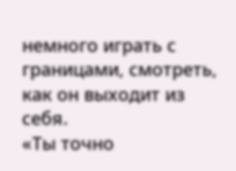немного играть с границами, смотреть, как он выходит из себя.
«Ты точно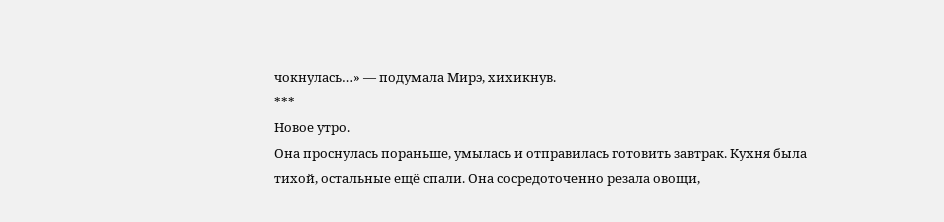чокнулась…» — подумала Мирэ, хихикнув.
***
Новое утро.
Она проснулась пораньше, умылась и отправилась готовить завтрак. Кухня была тихой, остальные ещё спали. Она сосредоточенно резала овощи,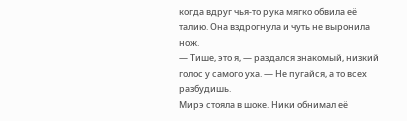когда вдруг чья-то рука мягко обвила её талию. Она вздрогнула и чуть не выронила нож.
— Тише, это я, — раздался знакомый, низкий голос у самого уха. — Не пугайся, а то всех разбудишь.
Мирэ стояла в шоке. Ники обнимал её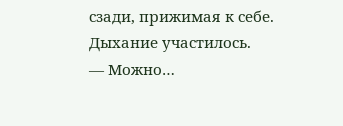сзади, прижимая к себе. Дыхание участилось.
— Можно…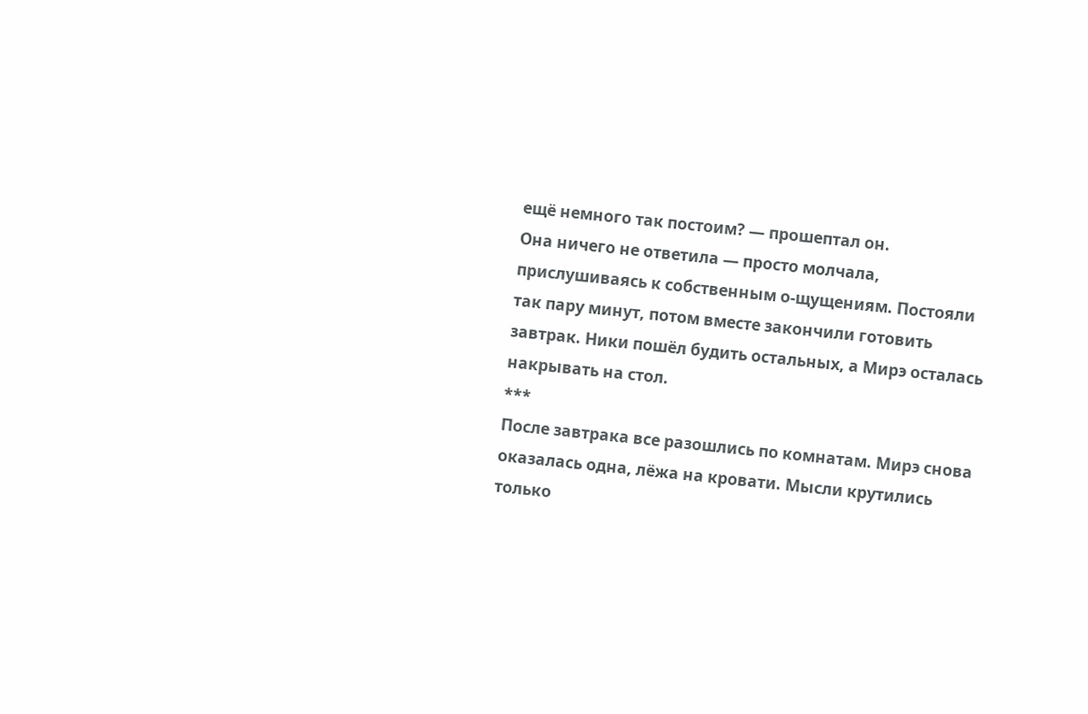ещё немного так постоим? — прошептал он.
Она ничего не ответила — просто молчала, прислушиваясь к собственным о-щущениям. Постояли так пару минут, потом вместе закончили готовить завтрак. Ники пошёл будить остальных, а Мирэ осталась накрывать на стол.
***
После завтрака все разошлись по комнатам. Мирэ снова оказалась одна, лёжа на кровати. Мысли крутились только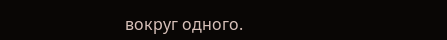вокруг одного.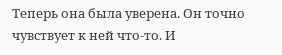Теперь она была уверена. Он точно чувствует к ней что-то. И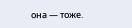она — тоже.